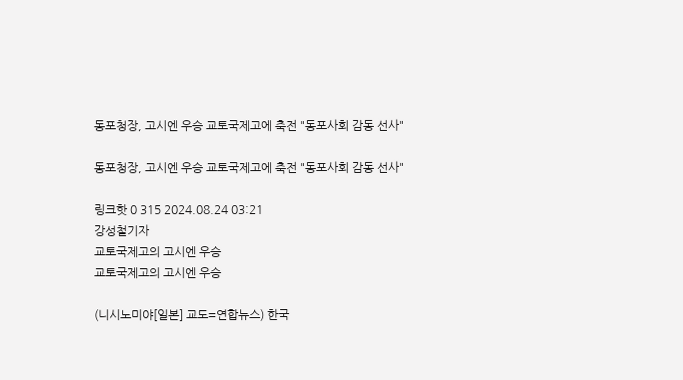동포청장, 고시엔 우승 교토국제고에 축전 "동포사회 감동 선사"

동포청장, 고시엔 우승 교토국제고에 축전 "동포사회 감동 선사"

링크핫 0 315 2024.08.24 03:21
강성철기자
교토국제고의 고시엔 우승
교토국제고의 고시엔 우승

(니시노미야[일본] 교도=연합뉴스) 한국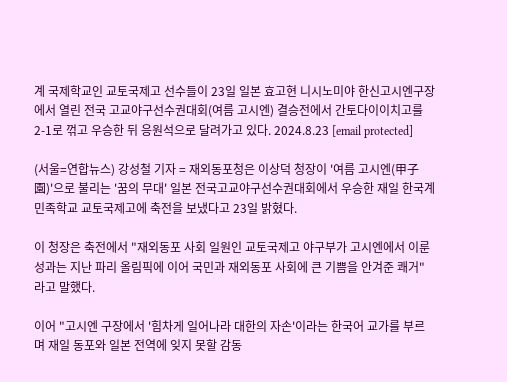계 국제학교인 교토국제고 선수들이 23일 일본 효고현 니시노미야 한신고시엔구장에서 열린 전국 고교야구선수권대회(여름 고시엔) 결승전에서 간토다이이치고를 2-1로 꺾고 우승한 뒤 응원석으로 달려가고 있다. 2024.8.23 [email protected]

(서울=연합뉴스) 강성철 기자 = 재외동포청은 이상덕 청장이 '여름 고시엔(甲子園)'으로 불리는 '꿈의 무대' 일본 전국고교야구선수권대회에서 우승한 재일 한국계 민족학교 교토국제고에 축전을 보냈다고 23일 밝혔다.

이 청장은 축전에서 "재외동포 사회 일원인 교토국제고 야구부가 고시엔에서 이룬 성과는 지난 파리 올림픽에 이어 국민과 재외동포 사회에 큰 기쁨을 안겨준 쾌거"라고 말했다.

이어 "고시엔 구장에서 '힘차게 일어나라 대한의 자손'이라는 한국어 교가를 부르며 재일 동포와 일본 전역에 잊지 못할 감동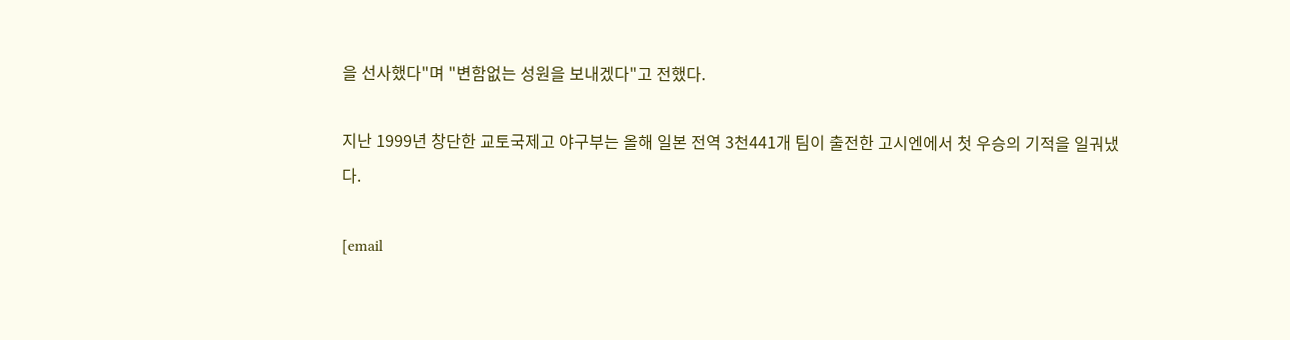을 선사했다"며 "변함없는 성원을 보내겠다"고 전했다.

지난 1999년 창단한 교토국제고 야구부는 올해 일본 전역 3천441개 팀이 출전한 고시엔에서 첫 우승의 기적을 일궈냈다.

[email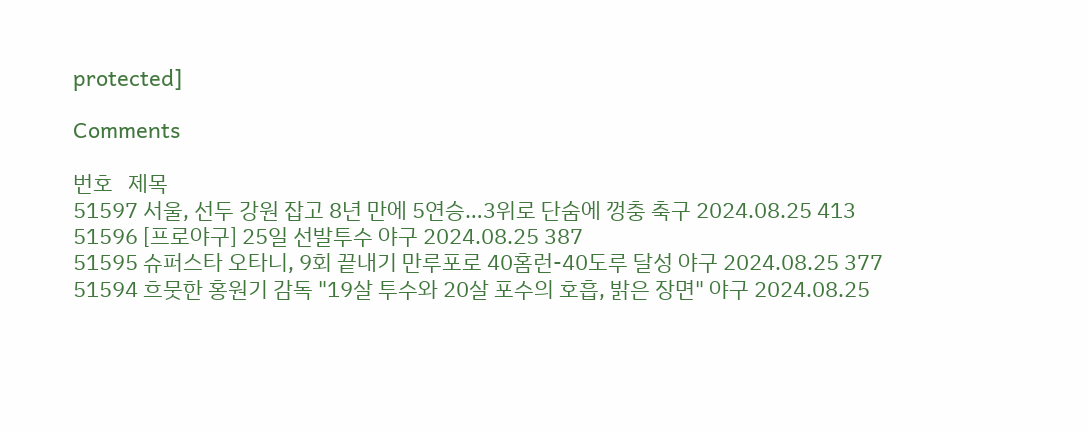protected]

Comments

번호   제목
51597 서울, 선두 강원 잡고 8년 만에 5연승…3위로 단숨에 껑충 축구 2024.08.25 413
51596 [프로야구] 25일 선발투수 야구 2024.08.25 387
51595 슈퍼스타 오타니, 9회 끝내기 만루포로 40홈런-40도루 달성 야구 2024.08.25 377
51594 흐뭇한 홍원기 감독 "19살 투수와 20살 포수의 호흡, 밝은 장면" 야구 2024.08.25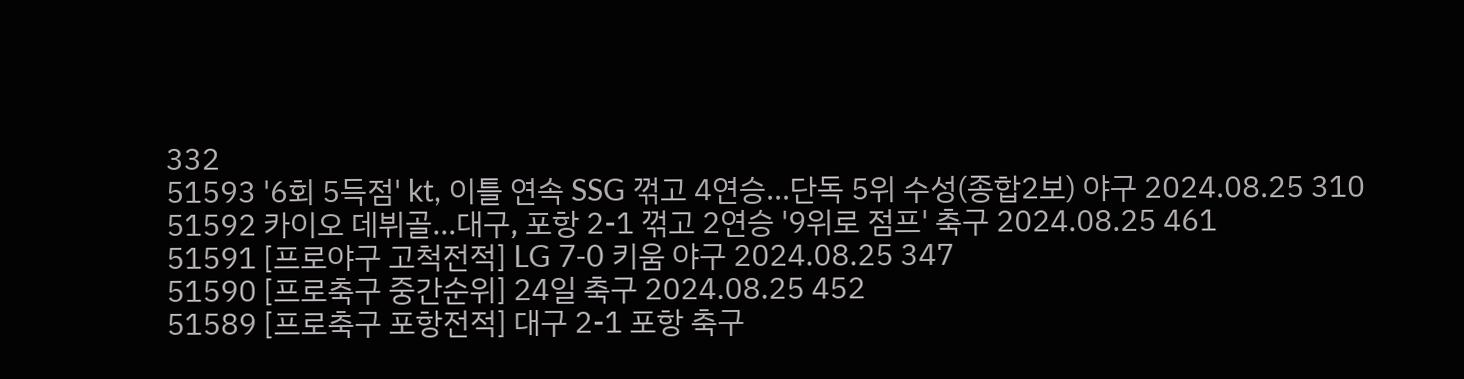332
51593 '6회 5득점' kt, 이틀 연속 SSG 꺾고 4연승…단독 5위 수성(종합2보) 야구 2024.08.25 310
51592 카이오 데뷔골…대구, 포항 2-1 꺾고 2연승 '9위로 점프' 축구 2024.08.25 461
51591 [프로야구 고척전적] LG 7-0 키움 야구 2024.08.25 347
51590 [프로축구 중간순위] 24일 축구 2024.08.25 452
51589 [프로축구 포항전적] 대구 2-1 포항 축구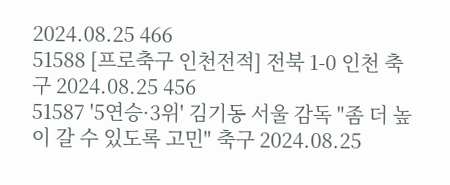2024.08.25 466
51588 [프로축구 인천전적] 전북 1-0 인천 축구 2024.08.25 456
51587 '5연승·3위' 김기동 서울 감독 "좀 더 높이 갈 수 있도록 고민" 축구 2024.08.25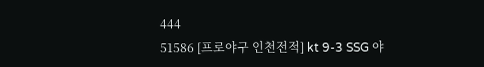444
51586 [프로야구 인천전적] kt 9-3 SSG 야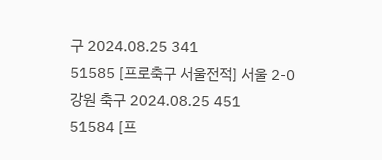구 2024.08.25 341
51585 [프로축구 서울전적] 서울 2-0 강원 축구 2024.08.25 451
51584 [프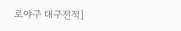로야구 대구전적]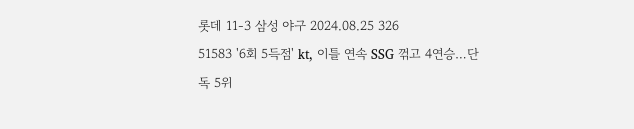롯데 11-3 삼성 야구 2024.08.25 326
51583 '6회 5득점' kt, 이틀 연속 SSG 꺾고 4연승…단독 5위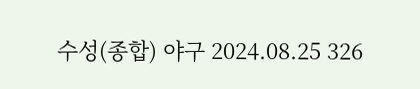수성(종합) 야구 2024.08.25 326